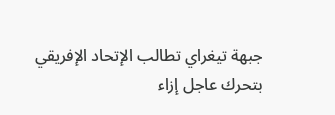جبهة تيغراي تطالب الإتحاد الإفريقي بتحرك عاجل إزاء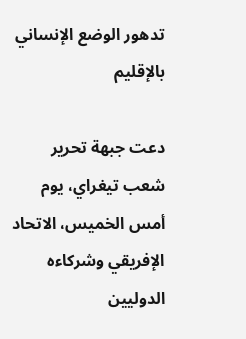تدهور الوضع الإنساني بالإقليم

دعت جبهة تحرير شعب تيغراي، يوم أمس الخميس، الاتحاد الإفريقي وشركاءه الدوليين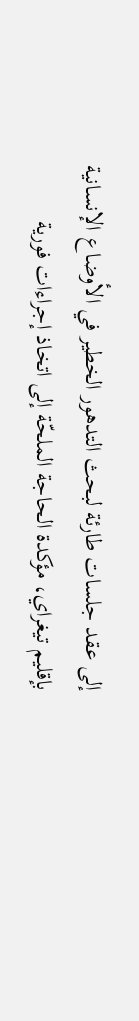إلى عقد جلسات طارئة لبحث التدهور الخطير في الأوضاع الإنسانية بإقليم تيغراي، مؤكدة الحاجة الملحّة إلى اتخاذ إجراءات فورية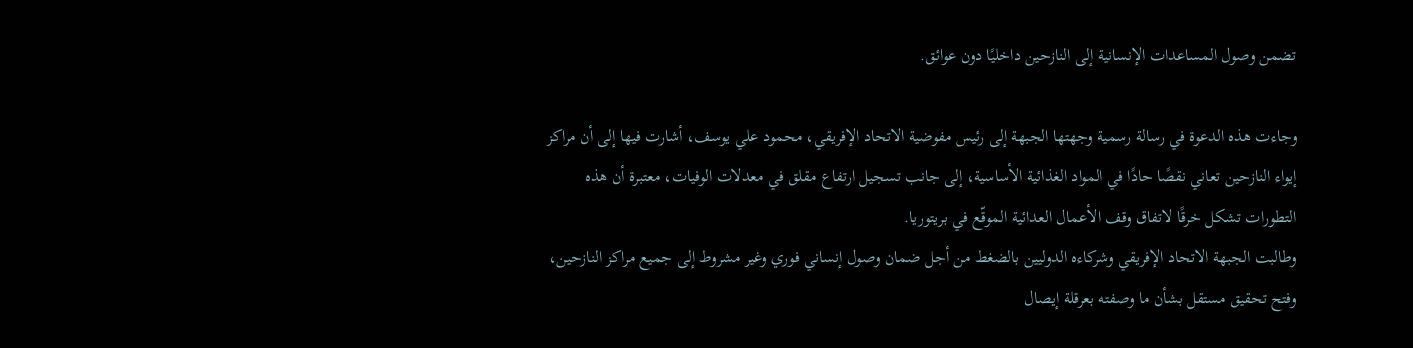تضمن وصول المساعدات الإنسانية إلى النازحين داخليًا دون عوائق.

وجاءت هذه الدعوة في رسالة رسمية وجهتها الجبهة إلى رئيس مفوضية الاتحاد الإفريقي، محمود علي يوسف، أشارت فيها إلى أن مراكز إيواء النازحين تعاني نقصًا حادًا في المواد الغذائية الأساسية، إلى جانب تسجيل ارتفاع مقلق في معدلات الوفيات، معتبرة أن هذه التطورات تشكل خرقًا لاتفاق وقف الأعمال العدائية الموقّع في بريتوريا.
وطالبت الجبهة الاتحاد الإفريقي وشركاءه الدوليين بالضغط من أجل ضمان وصول إنساني فوري وغير مشروط إلى جميع مراكز النازحين، وفتح تحقيق مستقل بشأن ما وصفته بعرقلة إيصال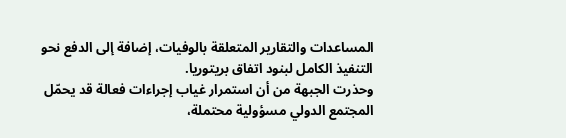المساعدات والتقارير المتعلقة بالوفيات، إضافة إلى الدفع نحو التنفيذ الكامل لبنود اتفاق بريتوريا.
وحذرت الجبهة من أن استمرار غياب إجراءات فعالة قد يحمّل المجتمع الدولي مسؤولية محتملة،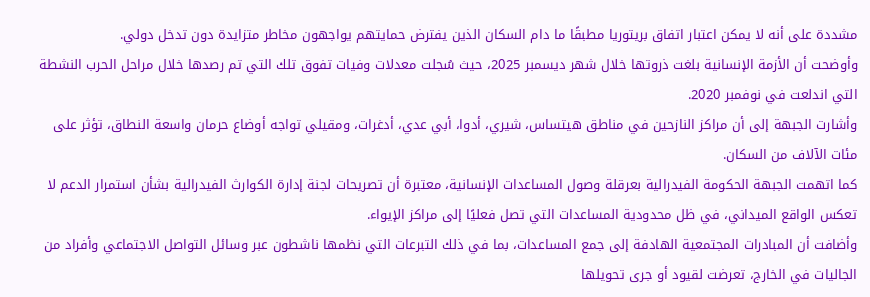مشددة على أنه لا يمكن اعتبار اتفاق بريتوريا مطبقًا ما دام السكان الذين يفترض حمايتهم يواجهون مخاطر متزايدة دون تدخل دولي.
وأوضحت أن الأزمة الإنسانية بلغت ذروتها خلال شهر ديسمبر 2025، حيث سُجلت معدلات وفيات تفوق تلك التي تم رصدها خلال مراحل الحرب النشطة التي اندلعت في نوفمبر 2020.
وأشارت الجبهة إلى أن مراكز النازحين في مناطق هيتساس، شيري، أدوا، أبي عدي، أدغرات، ومقيلي تواجه أوضاع حرمان واسعة النطاق، تؤثر على مئات الآلاف من السكان.
كما اتهمت الجبهة الحكومة الفيدرالية بعرقلة وصول المساعدات الإنسانية، معتبرة أن تصريحات لجنة إدارة الكوارث الفيدرالية بشأن استمرار الدعم لا تعكس الواقع الميداني، في ظل محدودية المساعدات التي تصل فعليًا إلى مراكز الإيواء.
وأضافت أن المبادرات المجتمعية الهادفة إلى جمع المساعدات، بما في ذلك التبرعات التي نظمها ناشطون عبر وسائل التواصل الاجتماعي وأفراد من الجاليات في الخارج، تعرضت لقيود أو جرى تحويلها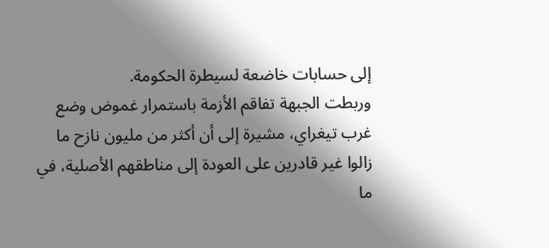إلى حسابات خاضعة لسيطرة الحكومة.
وربطت الجبهة تفاقم الأزمة باستمرار غموض وضع غرب تيغراي، مشيرة إلى أن أكثر من مليون نازح ما زالوا غير قادرين على العودة إلى مناطقهم الأصلية، في ما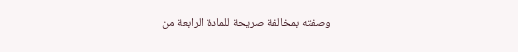وصفته بمخالفة صريحة للمادة الرابعة من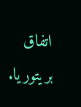اتفاق بريتوريا.